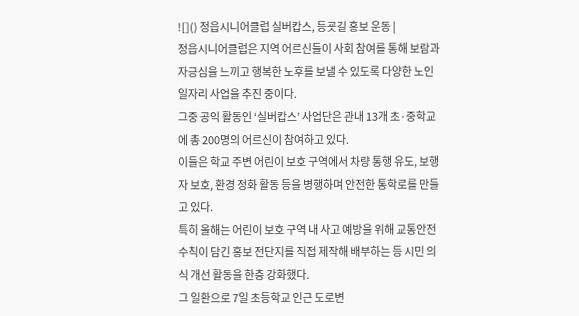![]() 정읍시니어클럽 실버캅스, 등굣길 홍보 운동 |
정읍시니어클럽은 지역 어르신들이 사회 참여를 통해 보람과 자긍심을 느끼고 행복한 노후를 보낼 수 있도록 다양한 노인 일자리 사업을 추진 중이다.
그중 공익 활동인 ‘실버캅스’ 사업단은 관내 13개 초·중학교에 총 200명의 어르신이 참여하고 있다.
이들은 학교 주변 어린이 보호 구역에서 차량 통행 유도, 보행자 보호, 환경 정화 활동 등을 병행하며 안전한 통학로를 만들고 있다.
특히 올해는 어린이 보호 구역 내 사고 예방을 위해 교통안전 수칙이 담긴 홍보 전단지를 직접 제작해 배부하는 등 시민 의식 개선 활동을 한층 강화했다.
그 일환으로 7일 초등학교 인근 도로변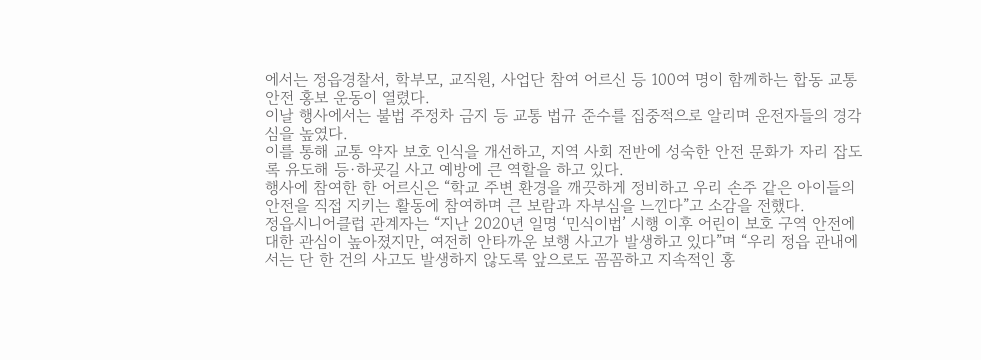에서는 정읍경찰서, 학부모, 교직원, 사업단 참여 어르신 등 100여 명이 함께하는 합동 교통안전 홍보 운동이 열렸다.
이날 행사에서는 불법 주정차 금지 등 교통 법규 준수를 집중적으로 알리며 운전자들의 경각심을 높였다.
이를 통해 교통 약자 보호 인식을 개선하고, 지역 사회 전반에 성숙한 안전 문화가 자리 잡도록 유도해 등·하굣길 사고 예방에 큰 역할을 하고 있다.
행사에 참여한 한 어르신은 “학교 주변 환경을 깨끗하게 정비하고 우리 손주 같은 아이들의 안전을 직접 지키는 활동에 참여하며 큰 보람과 자부심을 느낀다”고 소감을 전했다.
정읍시니어클럽 관계자는 “지난 2020년 일명 ‘민식이법’ 시행 이후 어린이 보호 구역 안전에 대한 관심이 높아졌지만, 여전히 안타까운 보행 사고가 발생하고 있다”며 “우리 정읍 관내에서는 단 한 건의 사고도 발생하지 않도록 앞으로도 꼼꼼하고 지속적인 홍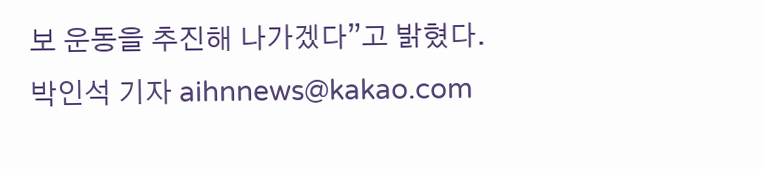보 운동을 추진해 나가겠다”고 밝혔다.
박인석 기자 aihnnews@kakao.com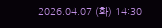2026.04.07 (화) 14:30